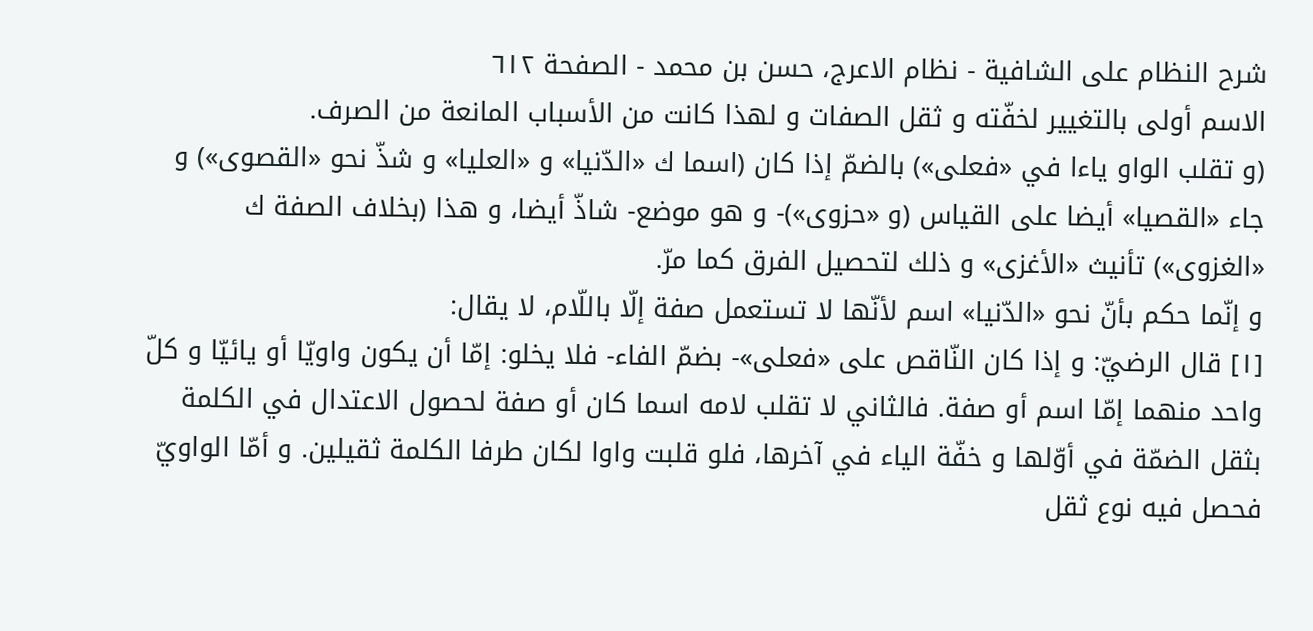شرح النظام على الشافية - نظام الاعرج، حسن بن محمد - الصفحة ٦١٢
الاسم أولى بالتغيير لخفّته و ثقل الصفات و لهذا كانت من الأسباب المانعة من الصرف.
(و تقلب الواو ياءا في «فعلى») بالضمّ إذا كان (اسما ك «الدّنيا» و «العليا» و شذّ نحو «القصوى») و جاء «القصيا» أيضا على القياس (و «حزوى»)- و هو موضع- شاذّ أيضا، و هذا (بخلاف الصفة ك «الغزوى») تأنيث «الأغزى» و ذلك لتحصيل الفرق كما مرّ.
و إنّما حكم بأنّ نحو «الدّنيا» اسم لأنّها لا تستعمل صفة إلّا باللّام، لا يقال:
[١] قال الرضيّ: و إذا كان النّاقص على «فعلى»- بضمّ الفاء- فلا يخلو: إمّا أن يكون واويّا أو يائيّا و كلّ واحد منهما إمّا اسم أو صفة. فالثاني لا تقلب لامه اسما كان أو صفة لحصول الاعتدال في الكلمة بثقل الضمّة في أوّلها و خفّة الياء في آخرها، فلو قلبت واوا لكان طرفا الكلمة ثقيلين. و أمّا الواويّ فحصل فيه نوع ثقل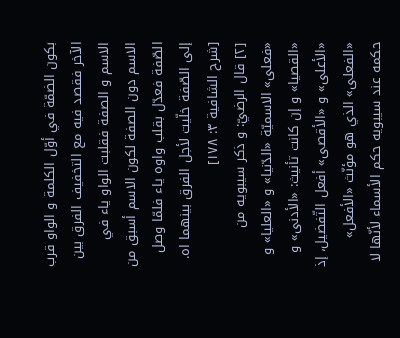بكون الضمّة في أوّل الكلمة و الواو قرب الآخر فقصد فيه مع التخفيف الفرق بين الاسم و الصفة فقلبت الواو ياء في الاسم دون الصفة لكون الاسم أسبق من الصّفة فعدّل بقلب واوه ياء فلمّا وصل إلى الصّفة خلّيت لأجل الفرق بينهما اه. [شرح الشافية ٣: ١٧٨]
[٢] قال الرضيّ: و ذكر سيبويه من «فعلى» الاسميّة «الدّنيا» و «العليا» و «القصيا» و إن كانت تأنيث: «الأدنى» و «الأعلى» و «الأقصى» أفعل التّفضيل، إذ «الفعلى» الذي هو مؤنّث «الأفعل» حكمه عند سيبويه حكم الأسماء لأنّها لا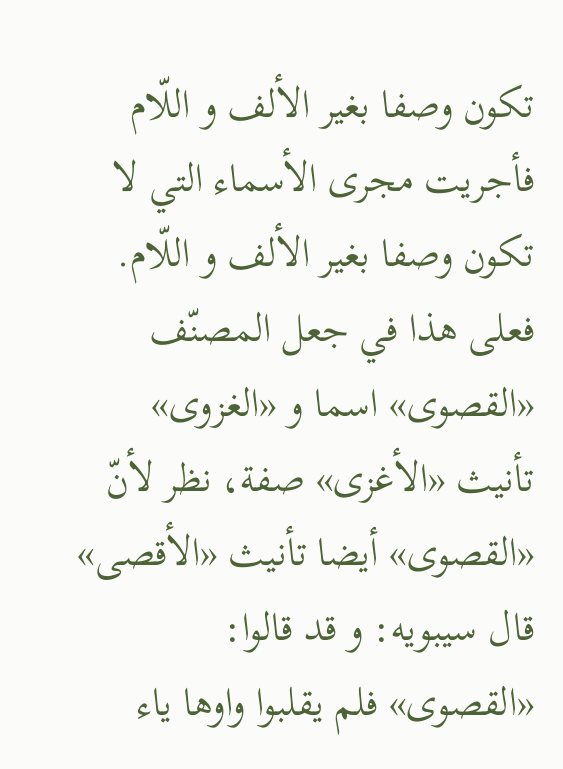تكون وصفا بغير الألف و اللّام فأجريت مجرى الأسماء التي لا تكون وصفا بغير الألف و اللّام. فعلى هذا في جعل المصنّف «القصوى» اسما و «الغزوى» تأنيث «الأغزى» صفة، نظر لأنّ «القصوى» أيضا تأنيث «الأقصى» قال سيبويه: و قد قالوا: «القصوى» فلم يقلبوا واوها ياء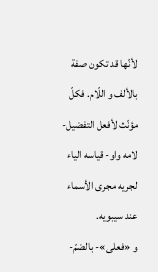لأنّها قد تكون صفة بالألف و اللّام. فكلّ مؤنّث لأفعل التفضيل- لامه واو- قياسه الياء لجريه مجرى الأسماء عند سيبويه.
و «فعلى»- بالضمّ-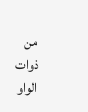من ذوات الواو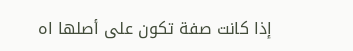إذا كانت صفة تكون على أصلها اه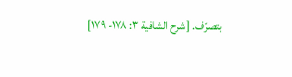بتصرّف. [شرح الشافية ٣: ١٧٨- ١٧٩]